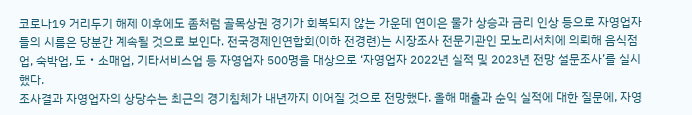코로나19 거리두기 해제 이후에도 좀처럼 골목상권 경기가 회복되지 않는 가운데 연이은 물가 상승과 금리 인상 등으로 자영업자들의 시름은 당분간 계속될 것으로 보인다. 전국경제인연합회(이하 전경련)는 시장조사 전문기관인 모노리서치에 의뢰해 음식점업, 숙박업, 도・소매업, 기타서비스업 등 자영업자 500명을 대상으로 ‘자영업자 2022년 실적 및 2023년 전망 설문조사’를 실시했다.
조사결과 자영업자의 상당수는 최근의 경기침체가 내년까지 이어질 것으로 전망했다. 올해 매출과 순익 실적에 대한 질문에, 자영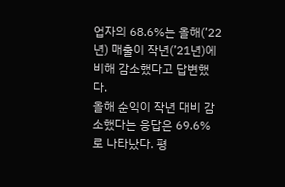업자의 68.6%는 올해(’22년) 매출이 작년(’21년)에 비해 감소했다고 답변했다.
올해 순익이 작년 대비 감소했다는 응답은 69.6%로 나타났다. 평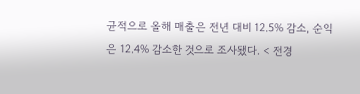균적으로 올해 매출은 전년 대비 12.5% 감소, 순익은 12.4% 감소한 것으로 조사됐다. < 전경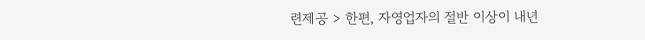련제공 > 한편, 자영업자의 절반 이상이 내년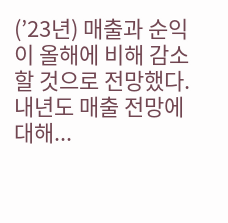(’23년) 매출과 순익이 올해에 비해 감소할 것으로 전망했다.
내년도 매출 전망에 대해...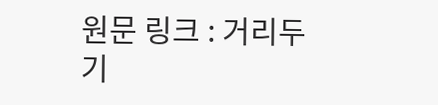원문 링크 : 거리두기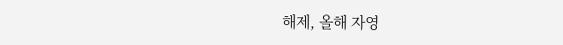해제, 올해 자영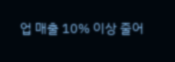업 매출 10% 이상 줄어